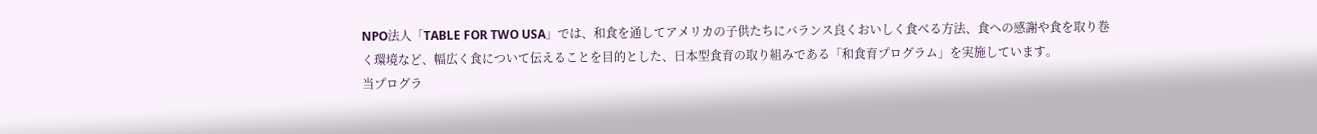NPO法人「TABLE FOR TWO USA」では、和食を通してアメリカの子供たちにバランス良くおいしく食べる方法、食への感謝や食を取り巻く環境など、幅広く食について伝えることを目的とした、日本型食育の取り組みである「和食育プログラム」を実施しています。
当プログラ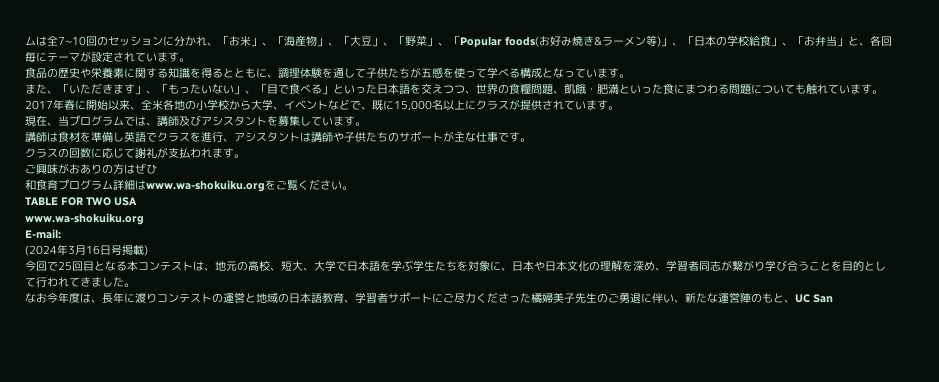ムは全7~10回のセッションに分かれ、「お米」、「海産物」、「大豆」、「野菜」、「Popular foods(お好み焼き&ラーメン等)」、「日本の学校給食」、「お弁当」と、各回毎にテーマが設定されています。
食品の歴史や栄養素に関する知識を得るとともに、調理体験を通して子供たちが五感を使って学べる構成となっています。
また、「いただきます」、「もったいない」、「目で食べる」といった日本語を交えつつ、世界の食糧問題、飢餓・肥満といった食にまつわる問題についても触れています。
2017年春に開始以来、全米各地の小学校から大学、イベントなどで、既に15,000名以上にクラスが提供されています。
現在、当プログラムでは、講師及びアシスタントを募集しています。
講師は食材を準備し英語でクラスを進行、アシスタントは講師や子供たちのサポートが主な仕事です。
クラスの回数に応じて謝礼が支払われます。
ご興味がおありの方はぜひ
和食育プログラム詳細はwww.wa-shokuiku.orgをご覧ください。
TABLE FOR TWO USA
www.wa-shokuiku.org
E-mail:
(2024年3月16日号掲載)
今回で25回目となる本コンテストは、地元の高校、短大、大学で日本語を学ぶ学生たちを対象に、日本や日本文化の理解を深め、学習者同志が繋がり学び合うことを目的として行われてきました。
なお今年度は、長年に渡りコンテストの運営と地域の日本語教育、学習者サポートにご尽力くださった橘婦美子先生のご勇退に伴い、新たな運営陣のもと、UC San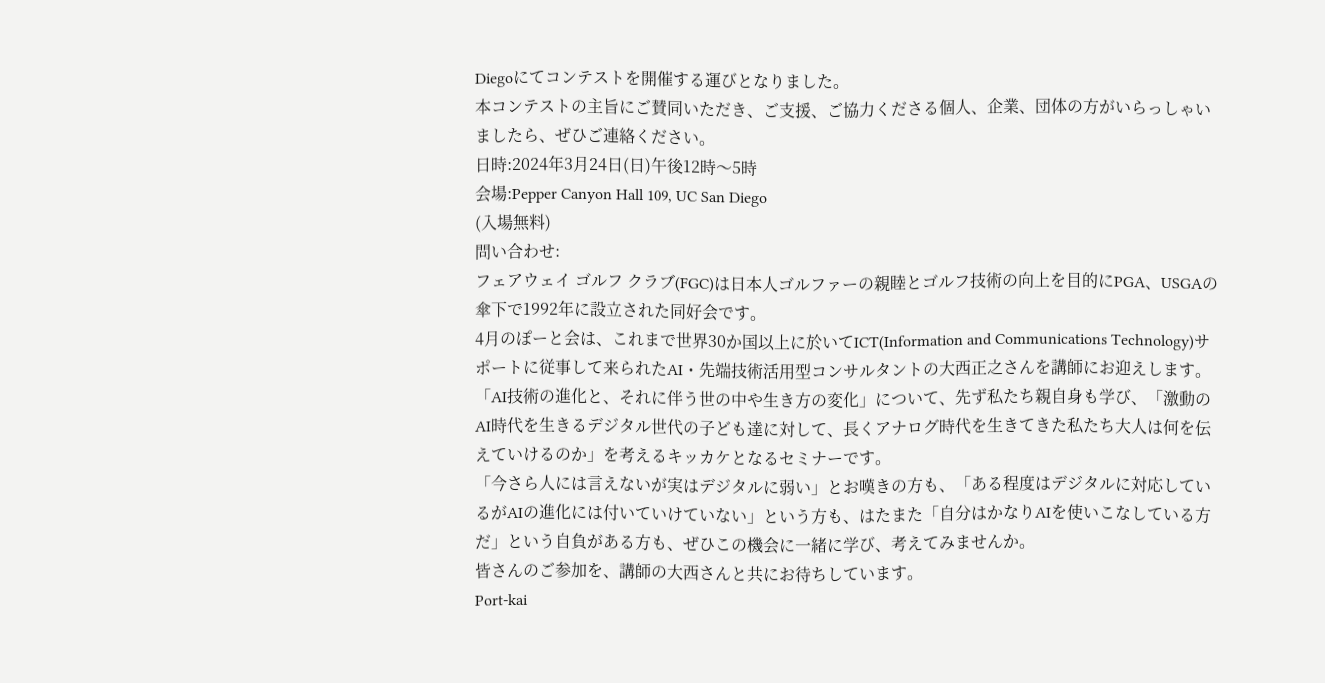Diegoにてコンテストを開催する運びとなりました。
本コンテストの主旨にご賛同いただき、ご支援、ご協力くださる個人、企業、団体の方がいらっしゃいましたら、ぜひご連絡ください。
日時:2024年3月24日(日)午後12時〜5時
会場:Pepper Canyon Hall 109, UC San Diego
(入場無料)
問い合わせ:
フェアウェイ ゴルフ クラブ(FGC)は日本人ゴルファーの親睦とゴルフ技術の向上を目的にPGA、USGAの傘下で1992年に設立された同好会です。
4月のぽーと会は、これまで世界30か国以上に於いてICT(Information and Communications Technology)サポートに従事して来られたAI・先端技術活用型コンサルタントの大西正之さんを講師にお迎えします。
「AI技術の進化と、それに伴う世の中や生き方の変化」について、先ず私たち親自身も学び、「激動のAI時代を生きるデジタル世代の子ども達に対して、長くアナログ時代を生きてきた私たち大人は何を伝えていけるのか」を考えるキッカケとなるセミナーです。
「今さら人には言えないが実はデジタルに弱い」とお嘆きの方も、「ある程度はデジタルに対応しているがAIの進化には付いていけていない」という方も、はたまた「自分はかなりAIを使いこなしている方だ」という自負がある方も、ぜひこの機会に一緒に学び、考えてみませんか。
皆さんのご参加を、講師の大西さんと共にお待ちしています。
Port-kai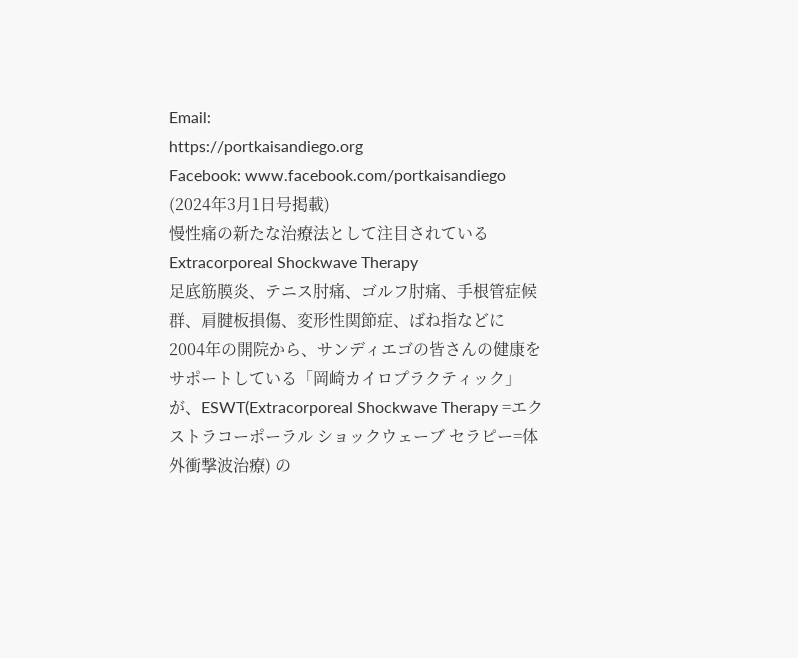Email:
https://portkaisandiego.org
Facebook: www.facebook.com/portkaisandiego
(2024年3月1日号掲載)
慢性痛の新たな治療法として注目されているExtracorporeal Shockwave Therapy
足底筋膜炎、テニス肘痛、ゴルフ肘痛、手根管症候群、肩腱板損傷、変形性関節症、ばね指などに
2004年の開院から、サンディエゴの皆さんの健康をサポートしている「岡崎カイロプラクティック」が、ESWT(Extracorporeal Shockwave Therapy =エクストラコーポーラル ショックウェーブ セラピー=体外衝撃波治療) の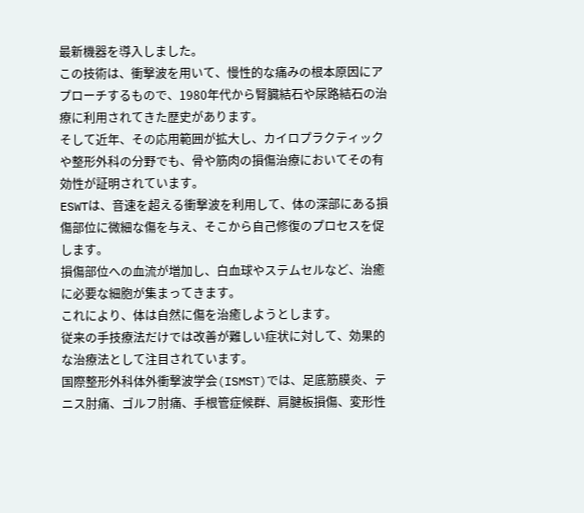最新機器を導入しました。
この技術は、衝撃波を用いて、慢性的な痛みの根本原因にアプローチするもので、1980年代から腎臓結石や尿路結石の治療に利用されてきた歴史があります。
そして近年、その応用範囲が拡大し、カイロプラクティックや整形外科の分野でも、骨や筋肉の損傷治療においてその有効性が証明されています。
ESWTは、音速を超える衝撃波を利用して、体の深部にある損傷部位に微細な傷を与え、そこから自己修復のプロセスを促します。
損傷部位への血流が増加し、白血球やステムセルなど、治癒に必要な細胞が集まってきます。
これにより、体は自然に傷を治癒しようとします。
従来の手技療法だけでは改善が難しい症状に対して、効果的な治療法として注目されています。
国際整形外科体外衝撃波学会(ISMST)では、足底筋膜炎、テニス肘痛、ゴルフ肘痛、手根管症候群、肩腱板損傷、変形性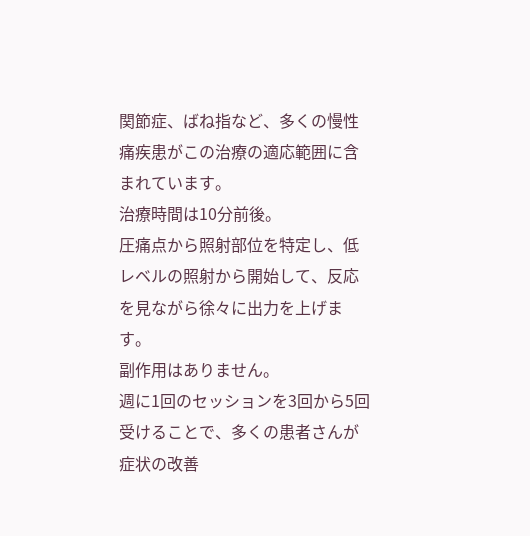関節症、ばね指など、多くの慢性痛疾患がこの治療の適応範囲に含まれています。
治療時間は10分前後。
圧痛点から照射部位を特定し、低レベルの照射から開始して、反応を見ながら徐々に出力を上げます。
副作用はありません。
週に1回のセッションを3回から5回受けることで、多くの患者さんが症状の改善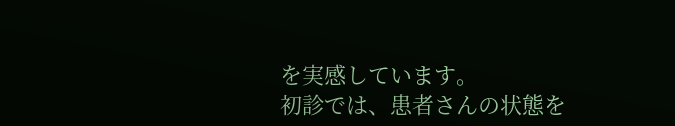を実感しています。
初診では、患者さんの状態を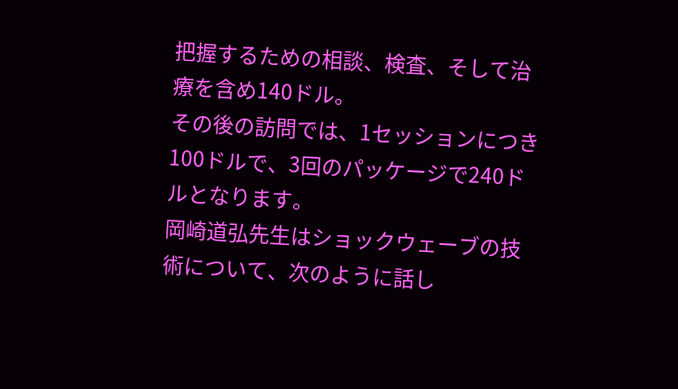把握するための相談、検査、そして治療を含め140ドル。
その後の訪問では、1セッションにつき100ドルで、3回のパッケージで240ドルとなります。
岡崎道弘先生はショックウェーブの技術について、次のように話し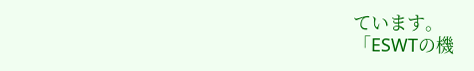ています。
「ESWTの機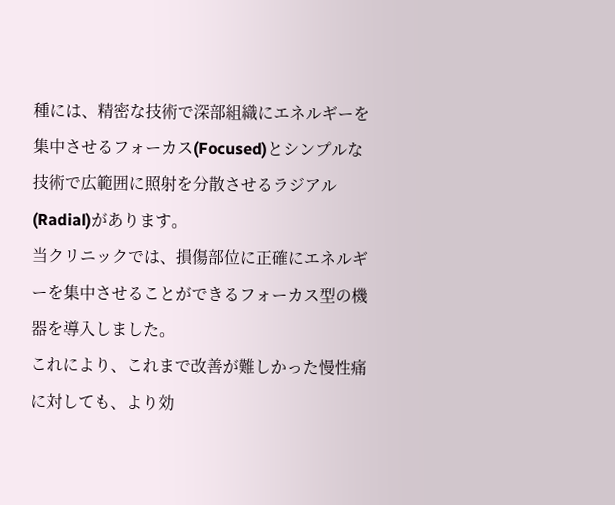種には、精密な技術で深部組織にエネルギーを集中させるフォーカス(Focused)とシンプルな技術で広範囲に照射を分散させるラジアル(Radial)があります。
当クリニックでは、損傷部位に正確にエネルギーを集中させることができるフォーカス型の機器を導入しました。
これにより、これまで改善が難しかった慢性痛に対しても、より効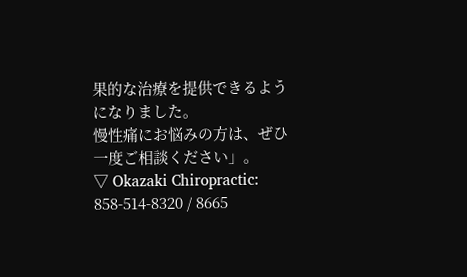果的な治療を提供できるようになりました。
慢性痛にお悩みの方は、ぜひ一度ご相談ください」。
▽ Okazaki Chiropractic: 858-514-8320 / 8665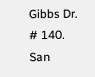Gibbs Dr. # 140. San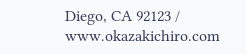Diego, CA 92123 / www.okazakichiro.com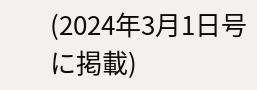(2024年3月1日号に掲載)